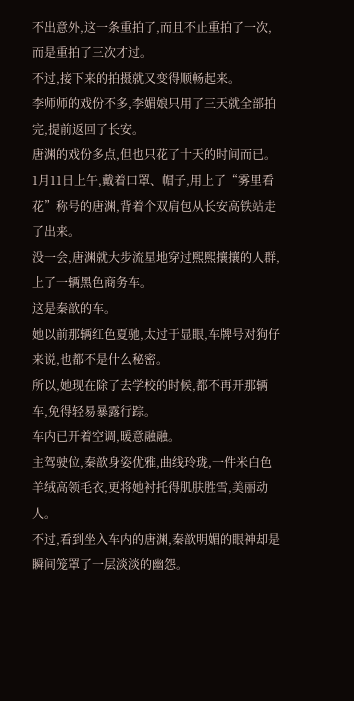不出意外,这一条重拍了,而且不止重拍了一次,而是重拍了三次才过。
不过,接下来的拍摄就又变得顺畅起来。
李师师的戏份不多,李媚娘只用了三天就全部拍完,提前返回了长安。
唐渊的戏份多点,但也只花了十天的时间而已。
1月11日上午,戴着口罩、帽子,用上了“雾里看花”称号的唐渊,背着个双肩包从长安高铁站走了出来。
没一会,唐渊就大步流星地穿过熙熙攘攘的人群,上了一辆黑色商务车。
这是秦歆的车。
她以前那辆红色夏驰,太过于显眼,车牌号对狗仔来说,也都不是什么秘密。
所以,她现在除了去学校的时候,都不再开那辆车,免得轻易暴露行踪。
车内已开着空调,暖意融融。
主驾驶位,秦歆身姿优雅,曲线玲珑,一件米白色羊绒高领毛衣,更将她衬托得肌肤胜雪,美丽动人。
不过,看到坐入车内的唐渊,秦歆明媚的眼神却是瞬间笼罩了一层淡淡的幽怨。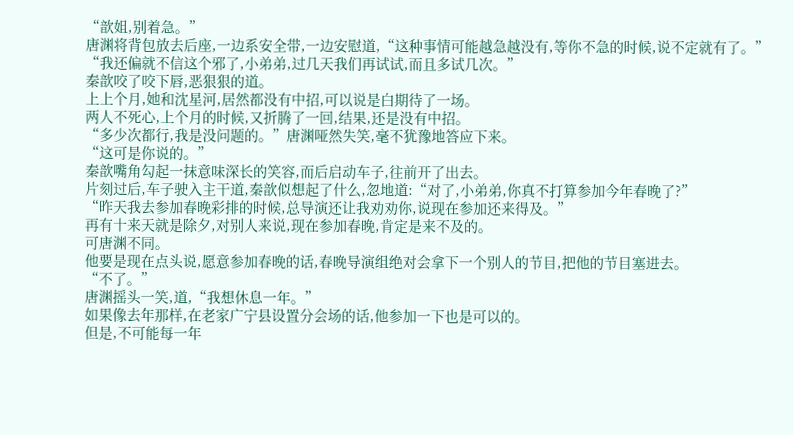“歆姐,别着急。”
唐渊将背包放去后座,一边系安全带,一边安慰道,“这种事情可能越急越没有,等你不急的时候,说不定就有了。”
“我还偏就不信这个邪了,小弟弟,过几天我们再试试,而且多试几次。”
秦歆咬了咬下唇,恶狠狠的道。
上上个月,她和沈星河,居然都没有中招,可以说是白期待了一场。
两人不死心,上个月的时候,又折腾了一回,结果,还是没有中招。
“多少次都行,我是没问题的。”唐渊哑然失笑,毫不犹豫地答应下来。
“这可是你说的。”
秦歆嘴角勾起一抹意味深长的笑容,而后启动车子,往前开了出去。
片刻过后,车子驶入主干道,秦歆似想起了什么,忽地道:“对了,小弟弟,你真不打算参加今年春晚了?”
“昨天我去参加春晚彩排的时候,总导演还让我劝劝你,说现在参加还来得及。”
再有十来天就是除夕,对别人来说,现在参加春晚,肯定是来不及的。
可唐渊不同。
他要是现在点头说,愿意参加春晚的话,春晚导演组绝对会拿下一个别人的节目,把他的节目塞进去。
“不了。”
唐渊摇头一笑,道,“我想休息一年。”
如果像去年那样,在老家广宁县设置分会场的话,他参加一下也是可以的。
但是,不可能每一年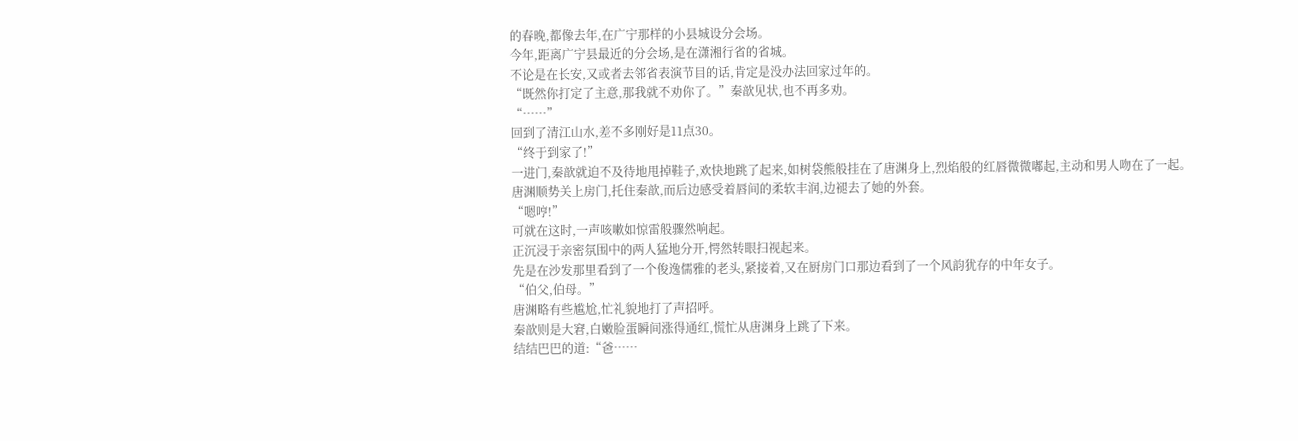的春晚,都像去年,在广宁那样的小县城设分会场。
今年,距离广宁县最近的分会场,是在潇湘行省的省城。
不论是在长安,又或者去邻省表演节目的话,肯定是没办法回家过年的。
“既然你打定了主意,那我就不劝你了。”秦歆见状,也不再多劝。
“……”
回到了清江山水,差不多刚好是11点30。
“终于到家了!”
一进门,秦歆就迫不及待地甩掉鞋子,欢快地跳了起来,如树袋熊般挂在了唐渊身上,烈焰般的红唇微微嘟起,主动和男人吻在了一起。
唐渊顺势关上房门,托住秦歆,而后边感受着唇间的柔软丰润,边褪去了她的外套。
“嗯哼!”
可就在这时,一声咳嗽如惊雷般骤然响起。
正沉浸于亲密氛围中的两人猛地分开,愕然转眼扫视起来。
先是在沙发那里看到了一个俊逸儒雅的老头,紧接着,又在厨房门口那边看到了一个风韵犹存的中年女子。
“伯父,伯母。”
唐渊略有些尴尬,忙礼貌地打了声招呼。
秦歆则是大窘,白嫩脸蛋瞬间涨得通红,慌忙从唐渊身上跳了下来。
结结巴巴的道:“爸……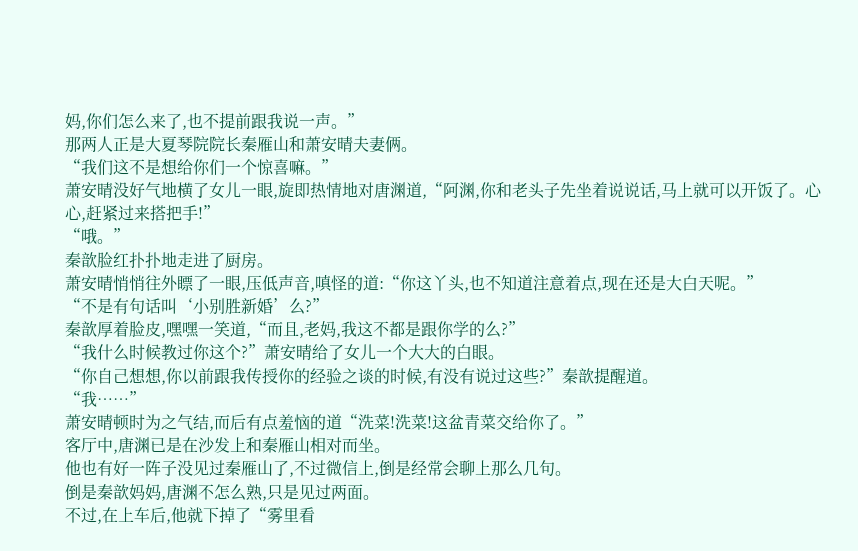妈,你们怎么来了,也不提前跟我说一声。”
那两人正是大夏琴院院长秦雁山和萧安晴夫妻俩。
“我们这不是想给你们一个惊喜嘛。”
萧安晴没好气地横了女儿一眼,旋即热情地对唐渊道,“阿渊,你和老头子先坐着说说话,马上就可以开饭了。心心,赶紧过来搭把手!”
“哦。”
秦歆脸红扑扑地走进了厨房。
萧安晴悄悄往外瞟了一眼,压低声音,嗔怪的道:“你这丫头,也不知道注意着点,现在还是大白天呢。”
“不是有句话叫‘小别胜新婚’么?”
秦歆厚着脸皮,嘿嘿一笑道,“而且,老妈,我这不都是跟你学的么?”
“我什么时候教过你这个?”萧安晴给了女儿一个大大的白眼。
“你自己想想,你以前跟我传授你的经验之谈的时候,有没有说过这些?”秦歆提醒道。
“我……”
萧安晴顿时为之气结,而后有点羞恼的道“洗菜!洗菜!这盆青菜交给你了。”
客厅中,唐渊已是在沙发上和秦雁山相对而坐。
他也有好一阵子没见过秦雁山了,不过微信上,倒是经常会聊上那么几句。
倒是秦歆妈妈,唐渊不怎么熟,只是见过两面。
不过,在上车后,他就下掉了“雾里看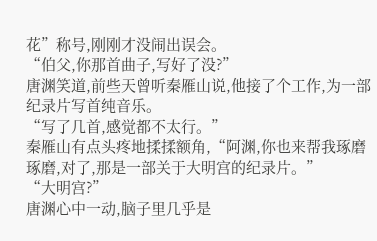花”称号,刚刚才没闹出误会。
“伯父,你那首曲子,写好了没?”
唐渊笑道,前些天曾听秦雁山说,他接了个工作,为一部纪录片写首纯音乐。
“写了几首,感觉都不太行。”
秦雁山有点头疼地揉揉额角,“阿渊,你也来帮我琢磨琢磨,对了,那是一部关于大明宫的纪录片。”
“大明宫?”
唐渊心中一动,脑子里几乎是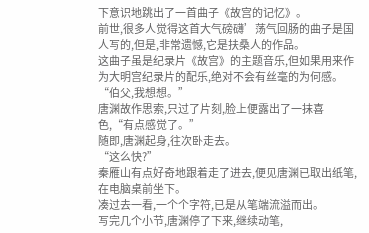下意识地跳出了一首曲子《故宫的记忆》。
前世,很多人觉得这首大气磅礴’荡气回肠的曲子是国人写的,但是,非常遗憾,它是扶桑人的作品。
这曲子虽是纪录片《故宫》的主题音乐,但如果用来作为大明宫纪录片的配乐,绝对不会有丝毫的为何感。
“伯父,我想想。”
唐渊故作思索,只过了片刻,脸上便露出了一抹喜色,“有点感觉了。”
随即,唐渊起身,往次卧走去。
“这么快?”
秦雁山有点好奇地跟着走了进去,便见唐渊已取出纸笔,在电脑桌前坐下。
凑过去一看,一个个字符,已是从笔端流溢而出。
写完几个小节,唐渊停了下来,继续动笔,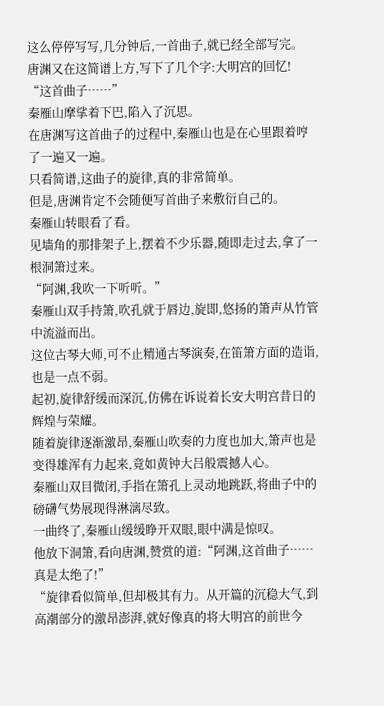这么停停写写,几分钟后,一首曲子,就已经全部写完。
唐渊又在这简谱上方,写下了几个字:大明宫的回忆!
“这首曲子……”
秦雁山摩挲着下巴,陷入了沉思。
在唐渊写这首曲子的过程中,秦雁山也是在心里跟着哼了一遍又一遍。
只看简谱,这曲子的旋律,真的非常简单。
但是,唐渊肯定不会随便写首曲子来敷衍自己的。
秦雁山转眼看了看。
见墙角的那排架子上,摆着不少乐器,随即走过去,拿了一根洞箫过来。
“阿渊,我吹一下听听。”
秦雁山双手持箫,吹孔就于唇边,旋即,悠扬的箫声从竹管中流溢而出。
这位古琴大师,可不止精通古琴演奏,在笛箫方面的造诣,也是一点不弱。
起初,旋律舒缓而深沉,仿佛在诉说着长安大明宫昔日的辉煌与荣耀。
随着旋律逐渐激昂,秦雁山吹奏的力度也加大,箫声也是变得雄浑有力起来,竟如黄钟大吕般震撼人心。
秦雁山双目微闭,手指在箫孔上灵动地跳跃,将曲子中的磅礴气势展现得淋漓尽致。
一曲终了,秦雁山缓缓睁开双眼,眼中满是惊叹。
他放下洞箫,看向唐渊,赞赏的道:“阿渊,这首曲子……真是太绝了!”
“旋律看似简单,但却极其有力。从开篇的沉稳大气,到高潮部分的激昂澎湃,就好像真的将大明宫的前世今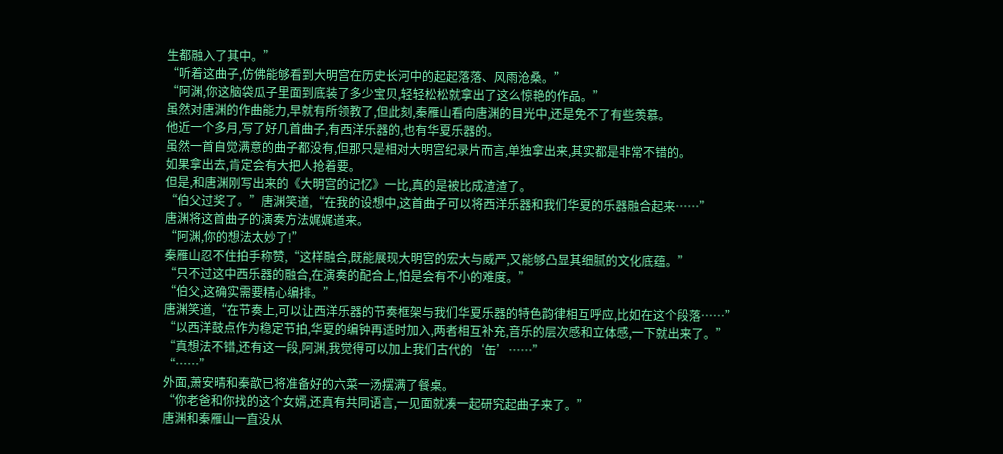生都融入了其中。”
“听着这曲子,仿佛能够看到大明宫在历史长河中的起起落落、风雨沧桑。”
“阿渊,你这脑袋瓜子里面到底装了多少宝贝,轻轻松松就拿出了这么惊艳的作品。”
虽然对唐渊的作曲能力,早就有所领教了,但此刻,秦雁山看向唐渊的目光中,还是免不了有些羡慕。
他近一个多月,写了好几首曲子,有西洋乐器的,也有华夏乐器的。
虽然一首自觉满意的曲子都没有,但那只是相对大明宫纪录片而言,单独拿出来,其实都是非常不错的。
如果拿出去,肯定会有大把人抢着要。
但是,和唐渊刚写出来的《大明宫的记忆》一比,真的是被比成渣渣了。
“伯父过奖了。”唐渊笑道,“在我的设想中,这首曲子可以将西洋乐器和我们华夏的乐器融合起来……”
唐渊将这首曲子的演奏方法娓娓道来。
“阿渊,你的想法太妙了!”
秦雁山忍不住拍手称赞,“这样融合,既能展现大明宫的宏大与威严,又能够凸显其细腻的文化底蕴。”
“只不过这中西乐器的融合,在演奏的配合上,怕是会有不小的难度。”
“伯父,这确实需要精心编排。”
唐渊笑道,“在节奏上,可以让西洋乐器的节奏框架与我们华夏乐器的特色韵律相互呼应,比如在这个段落……”
“以西洋鼓点作为稳定节拍,华夏的编钟再适时加入,两者相互补充,音乐的层次感和立体感,一下就出来了。”
“真想法不错,还有这一段,阿渊,我觉得可以加上我们古代的‘缶’……”
“……”
外面,萧安晴和秦歆已将准备好的六菜一汤摆满了餐桌。
“你老爸和你找的这个女婿,还真有共同语言,一见面就凑一起研究起曲子来了。”
唐渊和秦雁山一直没从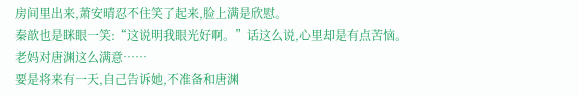房间里出来,萧安晴忍不住笑了起来,脸上满是欣慰。
秦歆也是眯眼一笑:“这说明我眼光好啊。”话这么说,心里却是有点苦恼。
老妈对唐渊这么满意……
要是将来有一天,自己告诉她,不准备和唐渊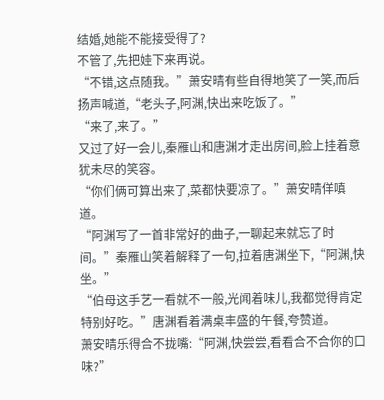结婚,她能不能接受得了?
不管了,先把娃下来再说。
“不错,这点随我。”萧安晴有些自得地笑了一笑,而后扬声喊道,“老头子,阿渊,快出来吃饭了。”
“来了,来了。”
又过了好一会儿,秦雁山和唐渊才走出房间,脸上挂着意犹未尽的笑容。
“你们俩可算出来了,菜都快要凉了。”萧安晴佯嗔道。
“阿渊写了一首非常好的曲子,一聊起来就忘了时间。”秦雁山笑着解释了一句,拉着唐渊坐下,“阿渊,快坐。”
“伯母这手艺一看就不一般,光闻着味儿,我都觉得肯定特别好吃。”唐渊看着满桌丰盛的午餐,夸赞道。
萧安晴乐得合不拢嘴:“阿渊,快尝尝,看看合不合你的口味?”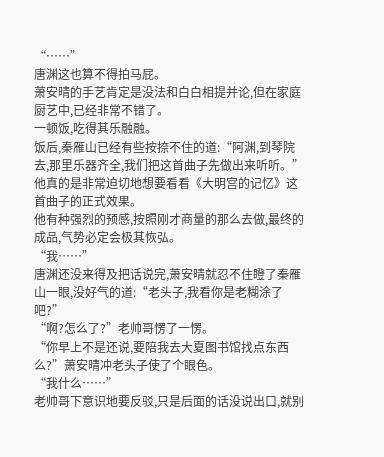“……”
唐渊这也算不得拍马屁。
萧安晴的手艺肯定是没法和白白相提并论,但在家庭厨艺中,已经非常不错了。
一顿饭,吃得其乐融融。
饭后,秦雁山已经有些按捺不住的道:“阿渊,到琴院去,那里乐器齐全,我们把这首曲子先做出来听听。”
他真的是非常迫切地想要看看《大明宫的记忆》这首曲子的正式效果。
他有种强烈的预感,按照刚才商量的那么去做,最终的成品,气势必定会极其恢弘。
“我……”
唐渊还没来得及把话说完,萧安晴就忍不住瞪了秦雁山一眼,没好气的道:“老头子,我看你是老糊涂了吧?”
“啊?怎么了?”老帅哥愣了一愣。
“你早上不是还说,要陪我去大夏图书馆找点东西么?”萧安晴冲老头子使了个眼色。
“我什么……”
老帅哥下意识地要反驳,只是后面的话没说出口,就别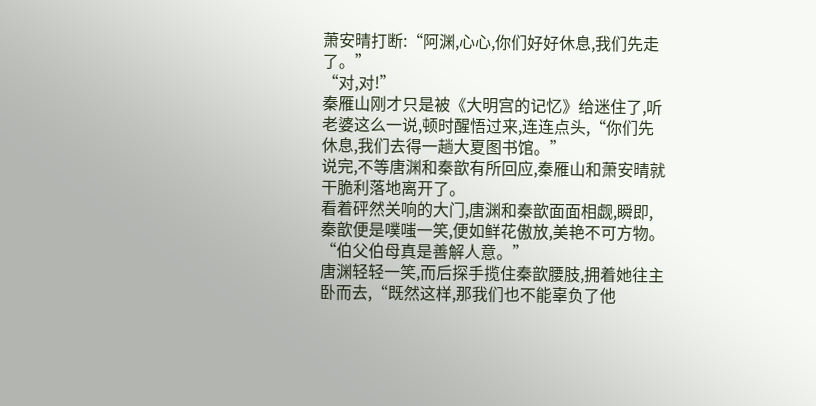萧安晴打断:“阿渊,心心,你们好好休息,我们先走了。”
“对,对!”
秦雁山刚才只是被《大明宫的记忆》给迷住了,听老婆这么一说,顿时醒悟过来,连连点头,“你们先休息,我们去得一趟大夏图书馆。”
说完,不等唐渊和秦歆有所回应,秦雁山和萧安晴就干脆利落地离开了。
看着砰然关响的大门,唐渊和秦歆面面相觑,瞬即,秦歆便是噗嗤一笑,便如鲜花傲放,美艳不可方物。
“伯父伯母真是善解人意。”
唐渊轻轻一笑,而后探手揽住秦歆腰肢,拥着她往主卧而去,“既然这样,那我们也不能辜负了他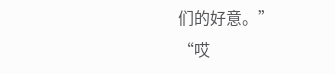们的好意。”
“哎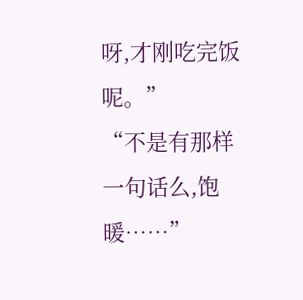呀,才刚吃完饭呢。”
“不是有那样一句话么,饱暖……”